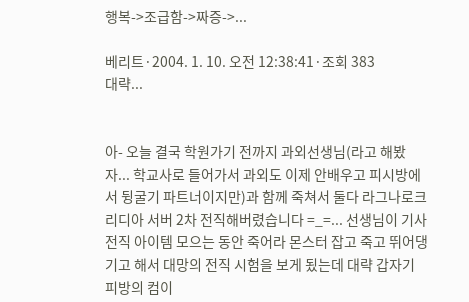행복->조급함->짜증->...

베리트·2004. 1. 10. 오전 12:38:41·조회 383
대략...


아- 오늘 결국 학원가기 전까지 과외선생님(라고 해봤자... 학교사로 들어가서 과외도 이제 안배우고 피시방에서 뒹굴기 파트너이지만)과 함께 죽쳐서 둘다 라그나로크 리디아 서버 2차 전직해버렸습니다 =_=... 선생님이 기사 전직 아이템 모으는 동안 죽어라 몬스터 잡고 죽고 뛰어댕기고 해서 대망의 전직 시험을 보게 됬는데 대략 갑자기 피방의 컴이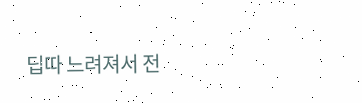딥따 느려져서 전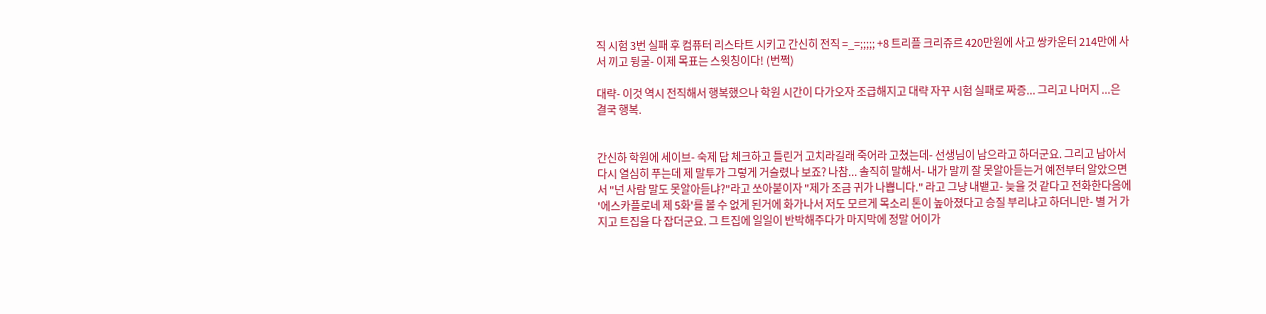직 시험 3번 실패 후 컴퓨터 리스타트 시키고 간신히 전직 =_=;;;;; +8 트리플 크리쥬르 420만원에 사고 쌍카운터 214만에 사서 끼고 뒹굴- 이제 목표는 스윗칭이다! (번쩍)

대략- 이것 역시 전직해서 행복했으나 학원 시간이 다가오자 조급해지고 대략 자꾸 시험 실패로 짜증... 그리고 나머지 ...은 결국 행복.


간신하 학원에 세이브- 숙제 답 체크하고 틀린거 고치라길래 죽어라 고쳤는데- 선생님이 남으라고 하더군요. 그리고 남아서 다시 열심히 푸는데 제 말투가 그렇게 거슬렸나 보죠? 나참... 솔직히 말해서- 내가 말끼 잘 못알아듣는거 예전부터 알았으면서 "넌 사람 말도 못알아듣냐?"라고 쏘아붙이자 "제가 조금 귀가 나쁩니다." 라고 그냥 내뱉고- 늦을 것 같다고 전화한다음에 '에스카플로네 제 5화'를 볼 수 없게 된거에 화가나서 저도 모르게 목소리 톤이 높아졌다고 승질 부리냐고 하더니만- 별 거 가지고 트집을 다 잡더군요. 그 트집에 일일이 반박해주다가 마지막에 정말 어이가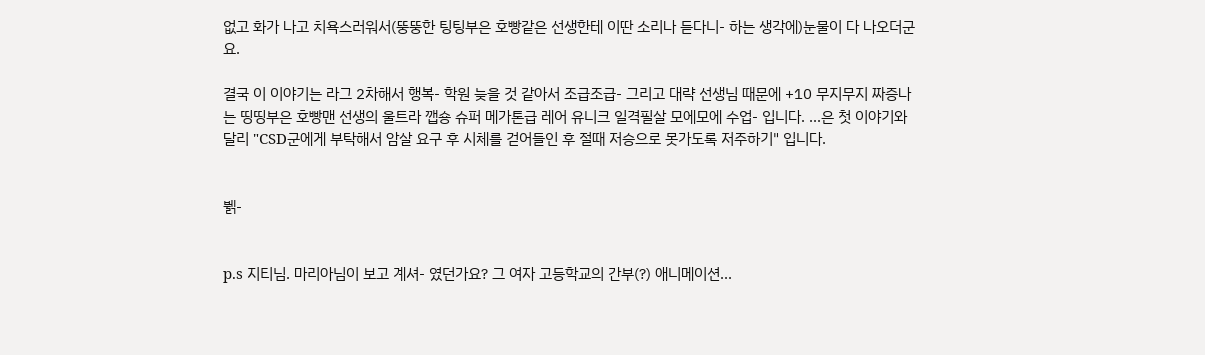없고 화가 나고 치욕스러워서(뚱뚱한 팅팅부은 호빵같은 선생한테 이딴 소리나 듣다니- 하는 생각에)눈물이 다 나오더군요.

결국 이 이야기는 라그 2차해서 행복- 학원 늦을 것 같아서 조급조급- 그리고 대략 선생님 때문에 +10 무지무지 짜증나는 띵띵부은 호빵맨 선생의 울트라 깹숑 슈퍼 메가톤급 레어 유니크 일격필살 모에모에 수업- 입니다. ...은 첫 이야기와 달리 "CSD군에게 부탁해서 암살 요구 후 시체를 걷어들인 후 절때 저승으로 못가도록 저주하기" 입니다.


뷁-


p.s 지티님. 마리아님이 보고 계셔- 였던가요? 그 여자 고등학교의 간부(?) 애니메이션...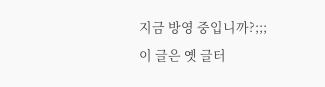지금 방영 중입니까?;;;
이 글은 옛 글터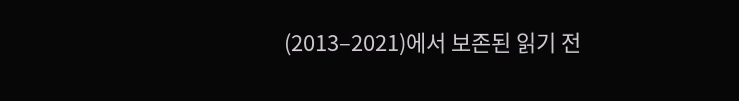(2013–2021)에서 보존된 읽기 전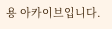용 아카이브입니다.